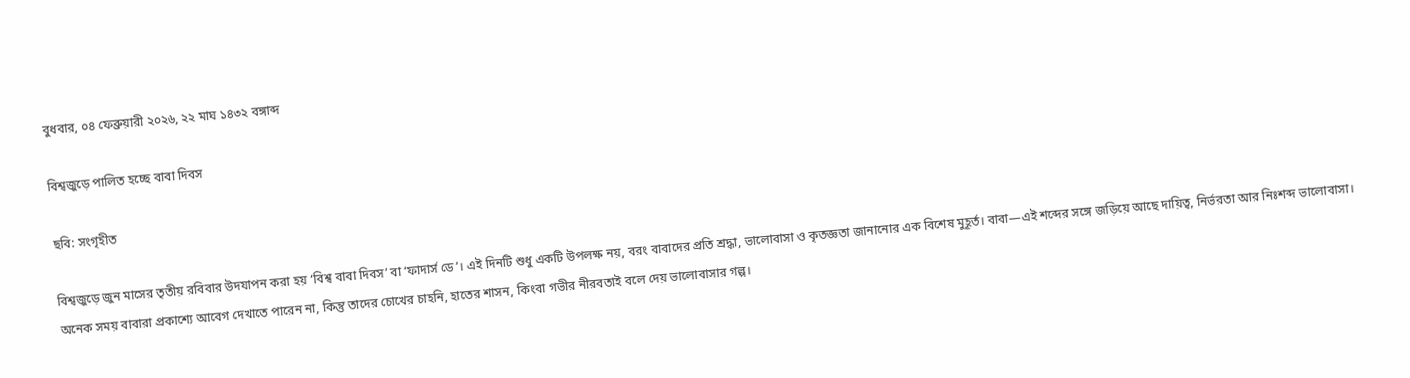বুধবার, ০৪ ফেব্রুয়ারী ২০২৬, ২২ মাঘ ১৪৩২ বঙ্গাব্দ

বিশ্বজুড়ে পালিত হচ্ছে বাবা দিবস

ছবি: সংগৃহীত

বিশ্বজুড়ে জুন মাসের তৃতীয় রবিবার উদযাপন করা হয় ‘বিশ্ব বাবা দিবস’ বা ‘ফাদার্স ডে’। এই দিনটি শুধু একটি উপলক্ষ নয়, বরং বাবাদের প্রতি শ্রদ্ধা, ভালোবাসা ও কৃতজ্ঞতা জানানোর এক বিশেষ মুহূর্ত। বাবা—এই শব্দের সঙ্গে জড়িয়ে আছে দায়িত্ব, নির্ভরতা আর নিঃশব্দ ভালোবাসা। অনেক সময় বাবারা প্রকাশ্যে আবেগ দেখাতে পারেন না, কিন্তু তাদের চোখের চাহনি, হাতের শাসন, কিংবা গভীর নীরবতাই বলে দেয় ভালোবাসার গল্প।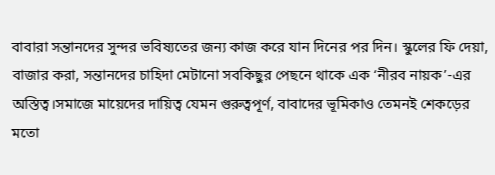বাবারা সন্তানদের সুন্দর ভবিষ্যতের জন্য কাজ করে যান দিনের পর দিন। স্কুলের ফি দেয়া, বাজার করা, সন্তানদের চাহিদা মেটানো সবকিছুর পেছনে থাকে এক ‘নীরব নায়ক’-এর অস্তিত্ব।সমাজে মায়েদের দায়িত্ব যেমন গুরুত্বপূর্ণ, বাবাদের ভূমিকাও তেমনই শেকড়ের মতো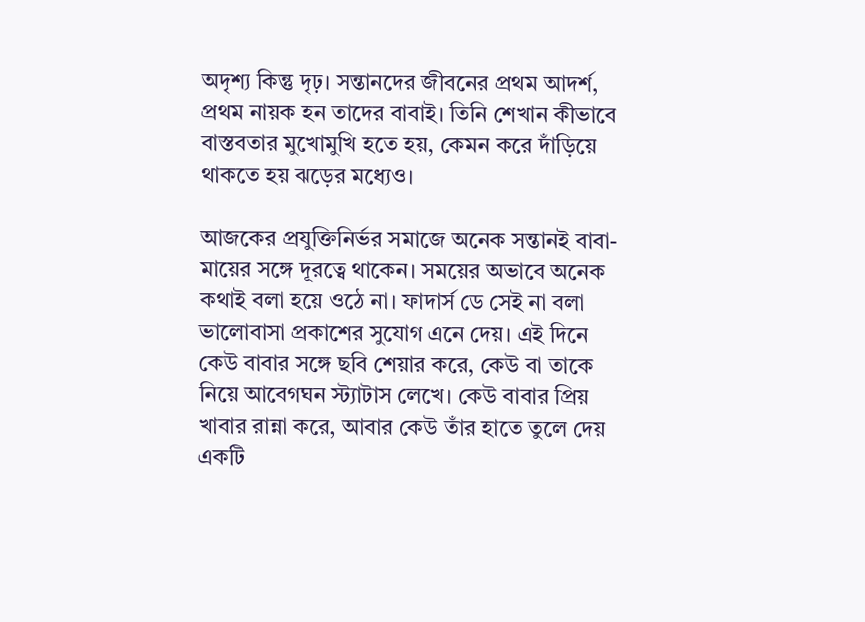অদৃশ্য কিন্তু দৃঢ়। সন্তানদের জীবনের প্রথম আদর্শ, প্রথম নায়ক হন তাদের বাবাই। তিনি শেখান কীভাবে বাস্তবতার মুখোমুখি হতে হয়, কেমন করে দাঁড়িয়ে থাকতে হয় ঝড়ের মধ্যেও।

আজকের প্রযুক্তিনির্ভর সমাজে অনেক সন্তানই বাবা-মায়ের সঙ্গে দূরত্বে থাকেন। সময়ের অভাবে অনেক কথাই বলা হয়ে ওঠে না। ফাদার্স ডে সেই না বলা ভালোবাসা প্রকাশের সুযোগ এনে দেয়। এই দিনে কেউ বাবার সঙ্গে ছবি শেয়ার করে, কেউ বা তাকে নিয়ে আবেগঘন স্ট্যাটাস লেখে। কেউ বাবার প্রিয় খাবার রান্না করে, আবার কেউ তাঁর হাতে তুলে দেয় একটি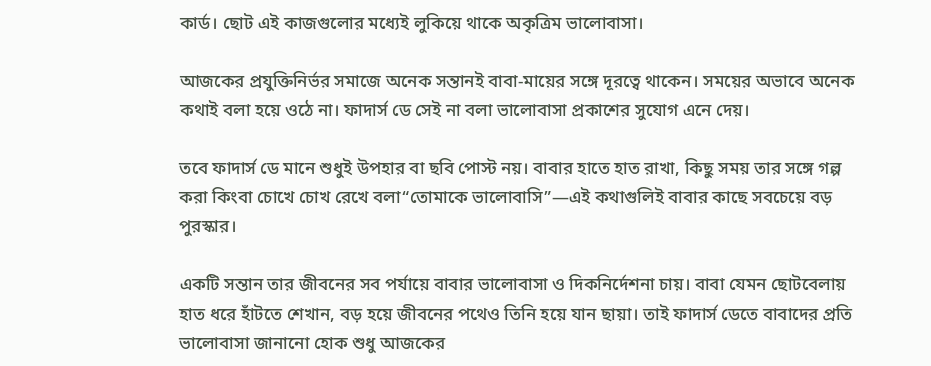কার্ড। ছোট এই কাজগুলোর মধ্যেই লুকিয়ে থাকে অকৃত্রিম ভালোবাসা।

আজকের প্রযুক্তিনির্ভর সমাজে অনেক সন্তানই বাবা-মায়ের সঙ্গে দূরত্বে থাকেন। সময়ের অভাবে অনেক কথাই বলা হয়ে ওঠে না। ফাদার্স ডে সেই না বলা ভালোবাসা প্রকাশের সুযোগ এনে দেয়।

তবে ফাদার্স ডে মানে শুধুই উপহার বা ছবি পোস্ট নয়। বাবার হাতে হাত রাখা, কিছু সময় তার সঙ্গে গল্প করা কিংবা চোখে চোখ রেখে বলা“তোমাকে ভালোবাসি”—এই কথাগুলিই বাবার কাছে সবচেয়ে বড় পুরস্কার।

একটি সন্তান তার জীবনের সব পর্যায়ে বাবার ভালোবাসা ও দিকনির্দেশনা চায়। বাবা যেমন ছোটবেলায় হাত ধরে হাঁটতে শেখান, বড় হয়ে জীবনের পথেও তিনি হয়ে যান ছায়া। তাই ফাদার্স ডেতে বাবাদের প্রতি ভালোবাসা জানানো হোক শুধু আজকের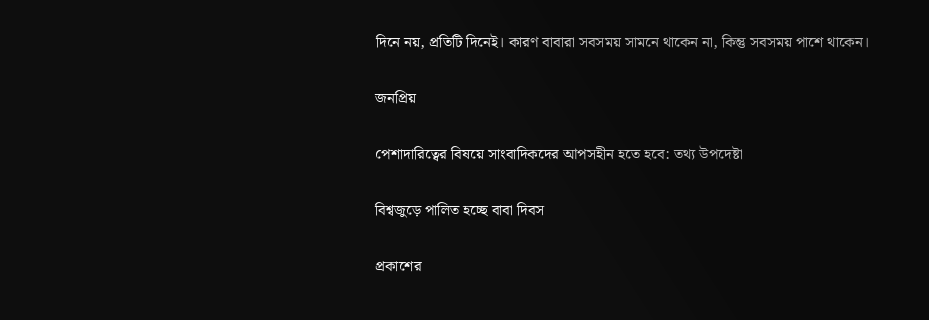দিনে নয়, প্রতিটি দিনেই। কারণ বাবারা সবসময় সামনে থাকেন না, কিন্তু সবসময় পাশে থাকেন।

জনপ্রিয়

পেশাদারিত্বের বিষয়ে সাংবাদিকদের আপসহীন হতে হবে: তথ্য উপদেষ্টা

বিশ্বজুড়ে পালিত হচ্ছে বাবা দিবস

প্রকাশের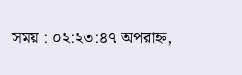সময় : ০২:২৩:৪৭ অপরাহ্ন,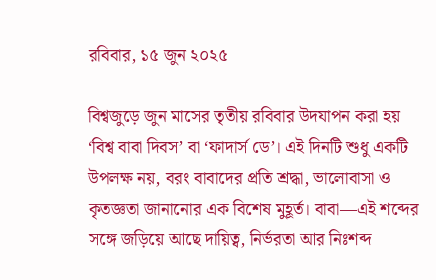রবিবার, ১৫ জুন ২০২৫

বিশ্বজুড়ে জুন মাসের তৃতীয় রবিবার উদযাপন করা হয় ‘বিশ্ব বাবা দিবস’ বা ‘ফাদার্স ডে’। এই দিনটি শুধু একটি উপলক্ষ নয়, বরং বাবাদের প্রতি শ্রদ্ধা, ভালোবাসা ও কৃতজ্ঞতা জানানোর এক বিশেষ মুহূর্ত। বাবা—এই শব্দের সঙ্গে জড়িয়ে আছে দায়িত্ব, নির্ভরতা আর নিঃশব্দ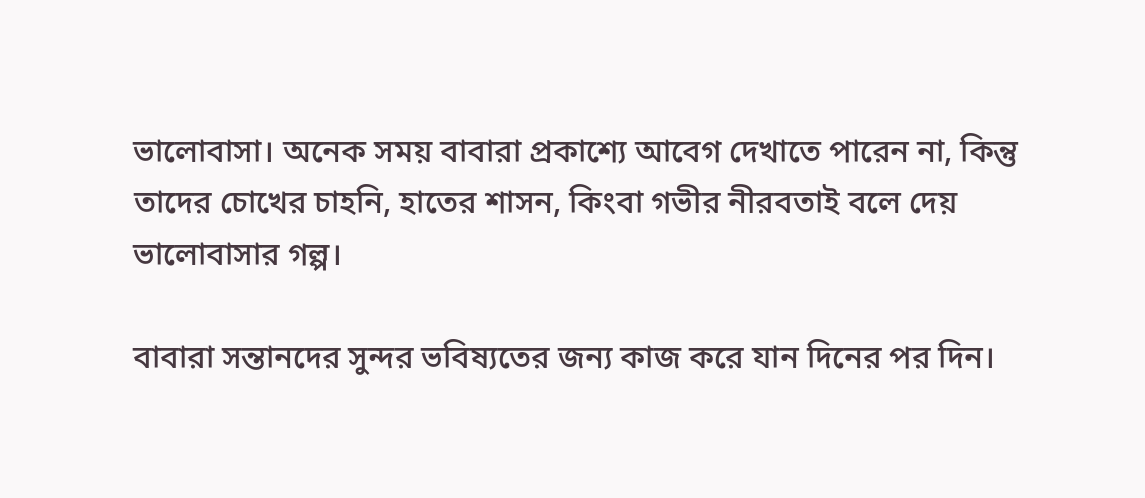ভালোবাসা। অনেক সময় বাবারা প্রকাশ্যে আবেগ দেখাতে পারেন না, কিন্তু তাদের চোখের চাহনি, হাতের শাসন, কিংবা গভীর নীরবতাই বলে দেয় ভালোবাসার গল্প।

বাবারা সন্তানদের সুন্দর ভবিষ্যতের জন্য কাজ করে যান দিনের পর দিন।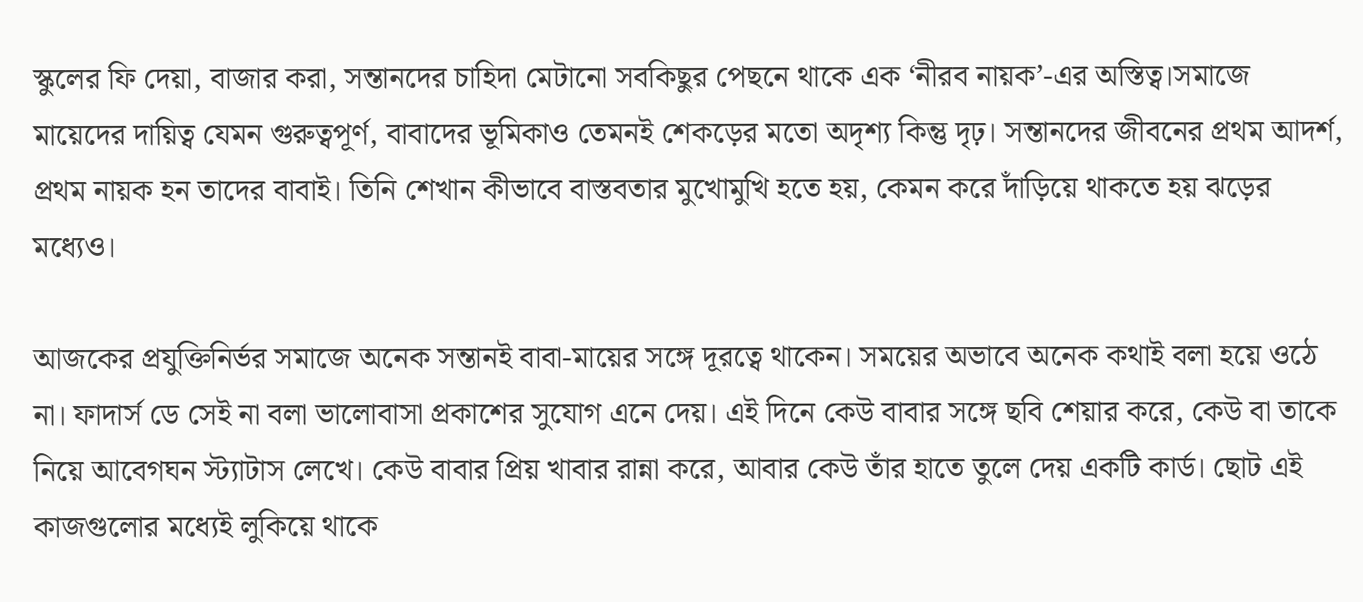স্কুলের ফি দেয়া, বাজার করা, সন্তানদের চাহিদা মেটানো সবকিছুর পেছনে থাকে এক ‘নীরব নায়ক’-এর অস্তিত্ব।সমাজে মায়েদের দায়িত্ব যেমন গুরুত্বপূর্ণ, বাবাদের ভূমিকাও তেমনই শেকড়ের মতো অদৃশ্য কিন্তু দৃঢ়। সন্তানদের জীবনের প্রথম আদর্শ, প্রথম নায়ক হন তাদের বাবাই। তিনি শেখান কীভাবে বাস্তবতার মুখোমুখি হতে হয়, কেমন করে দাঁড়িয়ে থাকতে হয় ঝড়ের মধ্যেও।

আজকের প্রযুক্তিনির্ভর সমাজে অনেক সন্তানই বাবা-মায়ের সঙ্গে দূরত্বে থাকেন। সময়ের অভাবে অনেক কথাই বলা হয়ে ওঠে না। ফাদার্স ডে সেই না বলা ভালোবাসা প্রকাশের সুযোগ এনে দেয়। এই দিনে কেউ বাবার সঙ্গে ছবি শেয়ার করে, কেউ বা তাকে নিয়ে আবেগঘন স্ট্যাটাস লেখে। কেউ বাবার প্রিয় খাবার রান্না করে, আবার কেউ তাঁর হাতে তুলে দেয় একটি কার্ড। ছোট এই কাজগুলোর মধ্যেই লুকিয়ে থাকে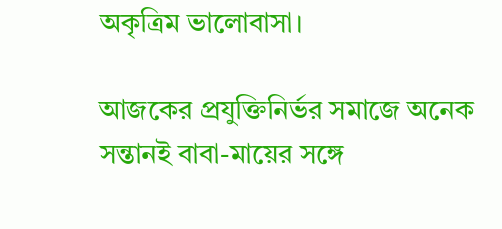অকৃত্রিম ভালোবাসা।

আজকের প্রযুক্তিনির্ভর সমাজে অনেক সন্তানই বাবা-মায়ের সঙ্গে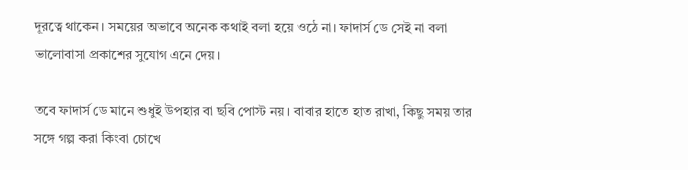দূরত্বে থাকেন। সময়ের অভাবে অনেক কথাই বলা হয়ে ওঠে না। ফাদার্স ডে সেই না বলা ভালোবাসা প্রকাশের সুযোগ এনে দেয়।

তবে ফাদার্স ডে মানে শুধুই উপহার বা ছবি পোস্ট নয়। বাবার হাতে হাত রাখা, কিছু সময় তার সঙ্গে গল্প করা কিংবা চোখে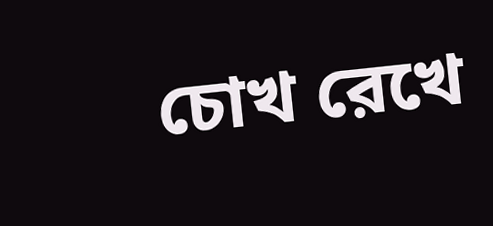চোখ রেখে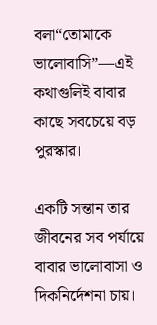বলা“তোমাকে ভালোবাসি”—এই কথাগুলিই বাবার কাছে সবচেয়ে বড় পুরস্কার।

একটি সন্তান তার জীবনের সব পর্যায়ে বাবার ভালোবাসা ও দিকনির্দেশনা চায়।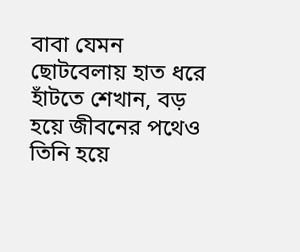বাবা যেমন ছোটবেলায় হাত ধরে হাঁটতে শেখান, বড় হয়ে জীবনের পথেও তিনি হয়ে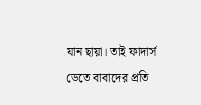যান ছায়া। তাই ফাদার্স ডেতে বাবাদের প্রতি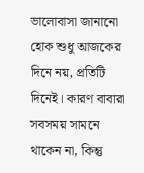ভালোবাসা জানানো হোক শুধু আজকের দিনে নয়, প্রতিটি দিনেই। কারণ বাবারা সবসময় সামনে থাকেন না, কিন্তু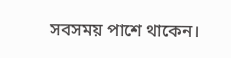সবসময় পাশে থাকেন।